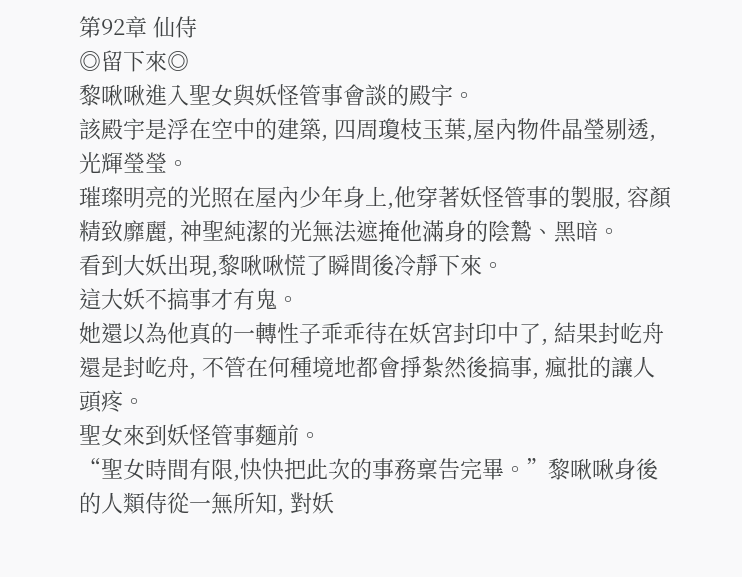第92章 仙侍
◎留下來◎
黎啾啾進入聖女與妖怪管事會談的殿宇。
該殿宇是浮在空中的建築, 四周瓊枝玉葉,屋內物件晶瑩剔透,光輝瑩瑩。
璀璨明亮的光照在屋內少年身上,他穿著妖怪管事的製服, 容顏精致靡麗, 神聖純潔的光無法遮掩他滿身的陰鷙、黑暗。
看到大妖出現,黎啾啾慌了瞬間後冷靜下來。
這大妖不搞事才有鬼。
她還以為他真的一轉性子乖乖待在妖宮封印中了, 結果封屹舟還是封屹舟, 不管在何種境地都會掙紮然後搞事, 瘋批的讓人頭疼。
聖女來到妖怪管事麵前。
“聖女時間有限,快快把此次的事務稟告完畢。”黎啾啾身後的人類侍從一無所知, 對妖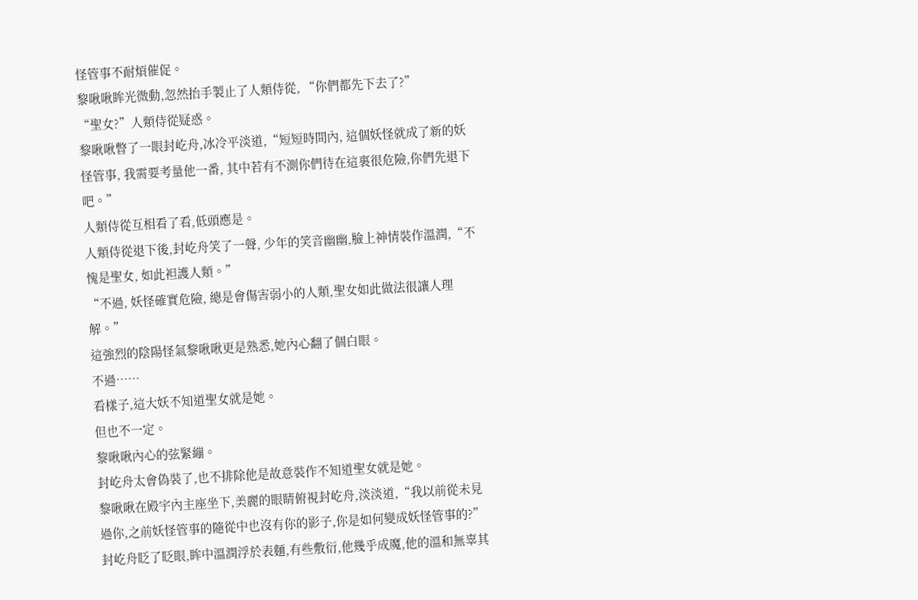怪管事不耐煩催促。
黎啾啾眸光微動,忽然抬手製止了人類侍從, “你們都先下去了?”
“聖女?”人類侍從疑惑。
黎啾啾瞥了一眼封屹舟,冰冷平淡道,“短短時間內, 這個妖怪就成了新的妖怪管事, 我需要考量他一番, 其中若有不測你們待在這裏很危險,你們先退下吧。”
人類侍從互相看了看,低頭應是。
人類侍從退下後,封屹舟笑了一聲, 少年的笑音幽幽,臉上神情裝作溫潤,“不愧是聖女, 如此袒護人類。”
“不過, 妖怪確實危險, 總是會傷害弱小的人類,聖女如此做法很讓人理解。”
這強烈的陰陽怪氣黎啾啾更是熟悉,她內心翻了個白眼。
不過……
看樣子,這大妖不知道聖女就是她。
但也不一定。
黎啾啾內心的弦緊繃。
封屹舟太會偽裝了,也不排除他是故意裝作不知道聖女就是她。
黎啾啾在殿宇內主座坐下,美麗的眼睛俯視封屹舟,淡淡道,“我以前從未見過你,之前妖怪管事的隨從中也沒有你的影子,你是如何變成妖怪管事的?”
封屹舟眨了眨眼,眸中溫潤浮於表麵,有些敷衍,他幾乎成魔,他的溫和無辜其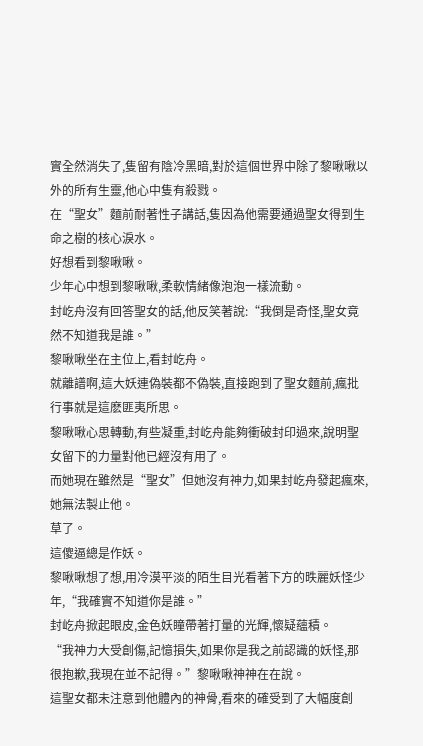實全然消失了,隻留有陰冷黑暗,對於這個世界中除了黎啾啾以外的所有生靈,他心中隻有殺戮。
在“聖女”麵前耐著性子講話,隻因為他需要通過聖女得到生命之樹的核心淚水。
好想看到黎啾啾。
少年心中想到黎啾啾,柔軟情緒像泡泡一樣流動。
封屹舟沒有回答聖女的話,他反笑著說:“我倒是奇怪,聖女竟然不知道我是誰。”
黎啾啾坐在主位上,看封屹舟。
就離譜啊,這大妖連偽裝都不偽裝,直接跑到了聖女麵前,瘋批行事就是這麽匪夷所思。
黎啾啾心思轉動,有些凝重,封屹舟能夠衝破封印過來,說明聖女留下的力量對他已經沒有用了。
而她現在雖然是“聖女”但她沒有神力,如果封屹舟發起瘋來,她無法製止他。
草了。
這傻逼總是作妖。
黎啾啾想了想,用冷漠平淡的陌生目光看著下方的昳麗妖怪少年,“我確實不知道你是誰。”
封屹舟掀起眼皮,金色妖瞳帶著打量的光輝,懷疑蘊積。
“我神力大受創傷,記憶損失,如果你是我之前認識的妖怪,那很抱歉,我現在並不記得。”黎啾啾神神在在說。
這聖女都未注意到他體內的神骨,看來的確受到了大幅度創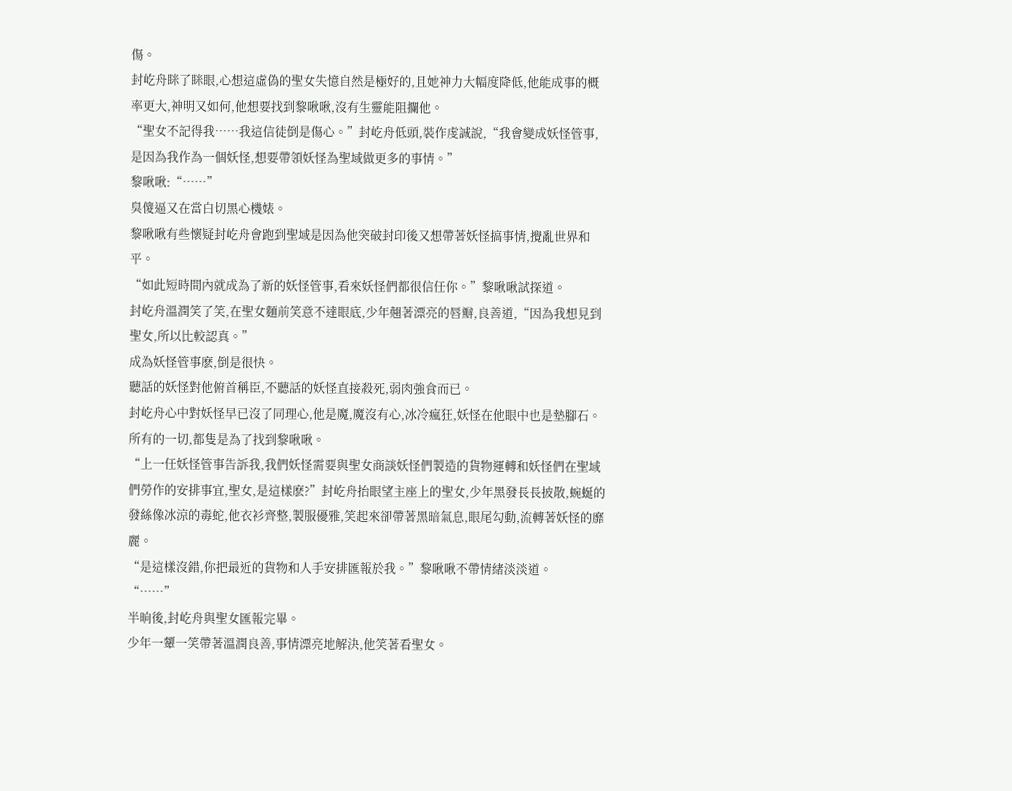傷。
封屹舟眯了眯眼,心想這虛偽的聖女失憶自然是極好的,且她神力大幅度降低,他能成事的概率更大,神明又如何,他想要找到黎啾啾,沒有生靈能阻攔他。
“聖女不記得我……我這信徒倒是傷心。”封屹舟低頭,裝作虔誠說,“我會變成妖怪管事,是因為我作為一個妖怪,想要帶領妖怪為聖域做更多的事情。”
黎啾啾:“……”
臭傻逼又在當白切黑心機婊。
黎啾啾有些懷疑封屹舟會跑到聖域是因為他突破封印後又想帶著妖怪搞事情,攪亂世界和平。
“如此短時間內就成為了新的妖怪管事,看來妖怪們都很信任你。”黎啾啾試探道。
封屹舟溫潤笑了笑,在聖女麵前笑意不達眼底,少年翹著漂亮的唇瓣,良善道,“因為我想見到聖女,所以比較認真。”
成為妖怪管事麽,倒是很快。
聽話的妖怪對他俯首稱臣,不聽話的妖怪直接殺死,弱肉強食而已。
封屹舟心中對妖怪早已沒了同理心,他是魔,魔沒有心,冰冷瘋狂,妖怪在他眼中也是墊腳石。
所有的一切,都隻是為了找到黎啾啾。
“上一任妖怪管事告訴我,我們妖怪需要與聖女商談妖怪們製造的貨物運轉和妖怪們在聖域們勞作的安排事宜,聖女,是這樣麽?”封屹舟抬眼望主座上的聖女,少年黑發長長披散,蜿蜒的發絲像冰涼的毒蛇,他衣衫齊整,製服優雅,笑起來卻帶著黑暗氣息,眼尾勾動,流轉著妖怪的靡麗。
“是這樣沒錯,你把最近的貨物和人手安排匯報於我。”黎啾啾不帶情緒淡淡道。
“……”
半晌後,封屹舟與聖女匯報完畢。
少年一顰一笑帶著溫潤良善,事情漂亮地解決,他笑著看聖女。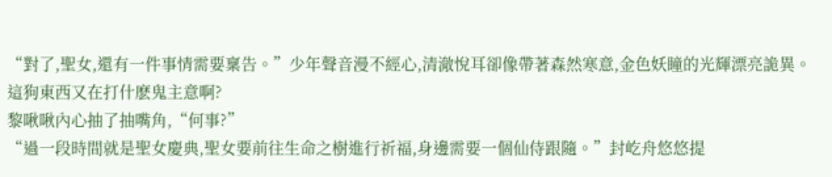“對了,聖女,還有一件事情需要稟告。”少年聲音漫不經心,清澈悅耳卻像帶著森然寒意,金色妖瞳的光輝漂亮詭異。
這狗東西又在打什麽鬼主意啊?
黎啾啾內心抽了抽嘴角,“何事?”
“過一段時間就是聖女慶典,聖女要前往生命之樹進行祈福,身邊需要一個仙侍跟隨。”封屹舟悠悠提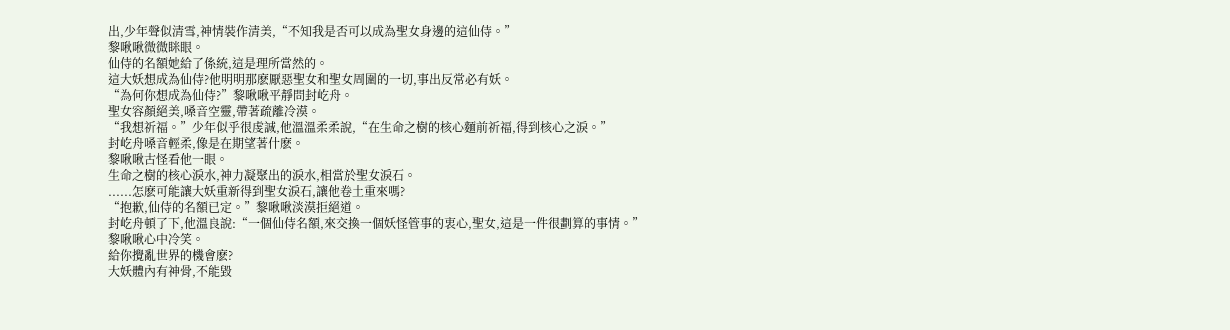出,少年聲似清雪,神情裝作清美,“不知我是否可以成為聖女身邊的這仙侍。”
黎啾啾微微眯眼。
仙侍的名額她給了係統,這是理所當然的。
這大妖想成為仙侍?他明明那麽厭惡聖女和聖女周圍的一切,事出反常必有妖。
“為何你想成為仙侍?”黎啾啾平靜問封屹舟。
聖女容顏絕美,嗓音空靈,帶著疏離冷漠。
“我想祈福。”少年似乎很虔誠,他溫溫柔柔說,“在生命之樹的核心麵前祈福,得到核心之淚。”
封屹舟嗓音輕柔,像是在期望著什麽。
黎啾啾古怪看他一眼。
生命之樹的核心淚水,神力凝聚出的淚水,相當於聖女淚石。
......怎麽可能讓大妖重新得到聖女淚石,讓他卷土重來嗎?
“抱歉,仙侍的名額已定。”黎啾啾淡漠拒絕道。
封屹舟頓了下,他溫良說:“一個仙侍名額,來交換一個妖怪管事的衷心,聖女,這是一件很劃算的事情。”
黎啾啾心中冷笑。
給你攪亂世界的機會麽?
大妖體內有神骨,不能毀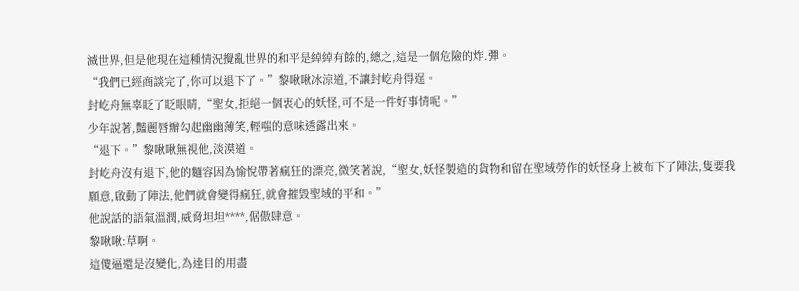滅世界,但是他現在這種情況攪亂世界的和平是綽綽有餘的,總之,這是一個危險的炸.彈。
“我們已經商談完了,你可以退下了。”黎啾啾冰涼道,不讓封屹舟得逞。
封屹舟無辜眨了眨眼睛,“聖女,拒絕一個衷心的妖怪,可不是一件好事情呢。”
少年說著,豔麗唇瓣勾起幽幽薄笑,輕嗤的意味透露出來。
“退下。”黎啾啾無視他,淡漠道。
封屹舟沒有退下,他的麵容因為愉悅帶著瘋狂的漂亮,微笑著說,“聖女,妖怪製造的貨物和留在聖域勞作的妖怪身上被布下了陣法,隻要我願意,啟動了陣法,他們就會變得瘋狂,就會摧毀聖域的平和。”
他說話的語氣溫潤,威脅坦坦****,倨傲肆意。
黎啾啾:草啊。
這傻逼還是沒變化,為達目的用盡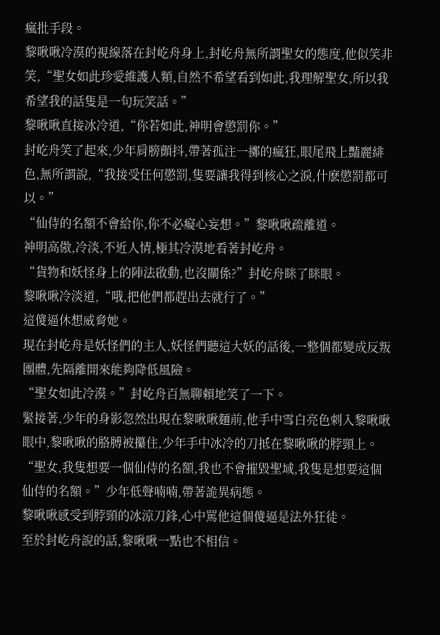瘋批手段。
黎啾啾冷漠的視線落在封屹舟身上,封屹舟無所謂聖女的態度,他似笑非笑,“聖女如此珍愛維護人類,自然不希望看到如此,我理解聖女,所以我希望我的話隻是一句玩笑話。”
黎啾啾直接冰冷道,“你若如此,神明會懲罰你。”
封屹舟笑了起來,少年肩膀顫抖,帶著孤注一擲的瘋狂,眼尾飛上豔麗緋色,無所謂說,“我接受任何懲罰,隻要讓我得到核心之淚,什麽懲罰都可以。”
“仙侍的名額不會給你,你不必癡心妄想。”黎啾啾疏離道。
神明高傲,冷淡,不近人情,極其冷漠地看著封屹舟。
“貨物和妖怪身上的陣法啟動,也沒關係?”封屹舟眯了眯眼。
黎啾啾冷淡道,“哦,把他們都趕出去就行了。”
這傻逼休想威脅她。
現在封屹舟是妖怪們的主人,妖怪們聽這大妖的話後,一整個都變成反叛團體,先隔離開來能夠降低風險。
“聖女如此冷漠。”封屹舟百無聊賴地笑了一下。
緊接著,少年的身影忽然出現在黎啾啾麵前,他手中雪白亮色刺入黎啾啾眼中,黎啾啾的胳膊被攥住,少年手中冰冷的刀抵在黎啾啾的脖頸上。
“聖女,我隻想要一個仙侍的名額,我也不會摧毀聖域,我隻是想要這個仙侍的名額。”少年低聲喃喃,帶著詭異病態。
黎啾啾感受到脖頸的冰涼刀鋒,心中罵他這個傻逼是法外狂徒。
至於封屹舟說的話,黎啾啾一點也不相信。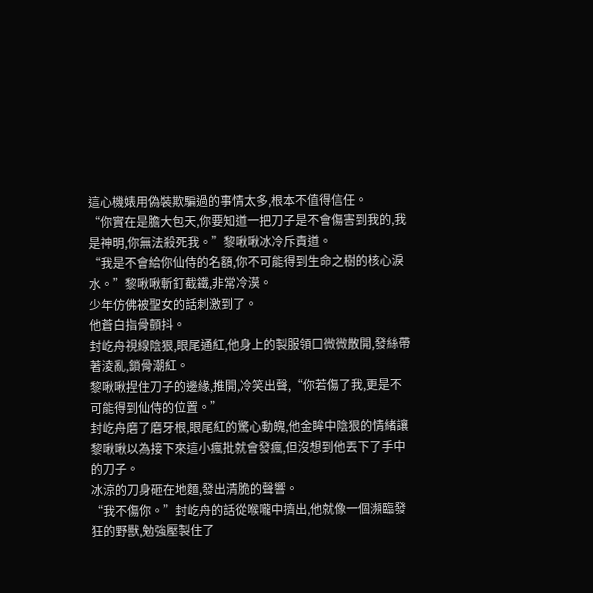這心機婊用偽裝欺騙過的事情太多,根本不值得信任。
“你實在是膽大包天,你要知道一把刀子是不會傷害到我的,我是神明,你無法殺死我。”黎啾啾冰冷斥責道。
“我是不會給你仙侍的名額,你不可能得到生命之樹的核心淚水。”黎啾啾斬釘截鐵,非常冷漠。
少年仿佛被聖女的話刺激到了。
他蒼白指骨顫抖。
封屹舟視線陰狠,眼尾通紅,他身上的製服領口微微散開,發絲帶著淩亂,鎖骨潮紅。
黎啾啾捏住刀子的邊緣,推開,冷笑出聲,“你若傷了我,更是不可能得到仙侍的位置。”
封屹舟磨了磨牙根,眼尾紅的驚心動魄,他金眸中陰狠的情緒讓黎啾啾以為接下來這小瘋批就會發瘋,但沒想到他丟下了手中的刀子。
冰涼的刀身砸在地麵,發出清脆的聲響。
“我不傷你。”封屹舟的話從喉嚨中擠出,他就像一個瀕臨發狂的野獸,勉強壓製住了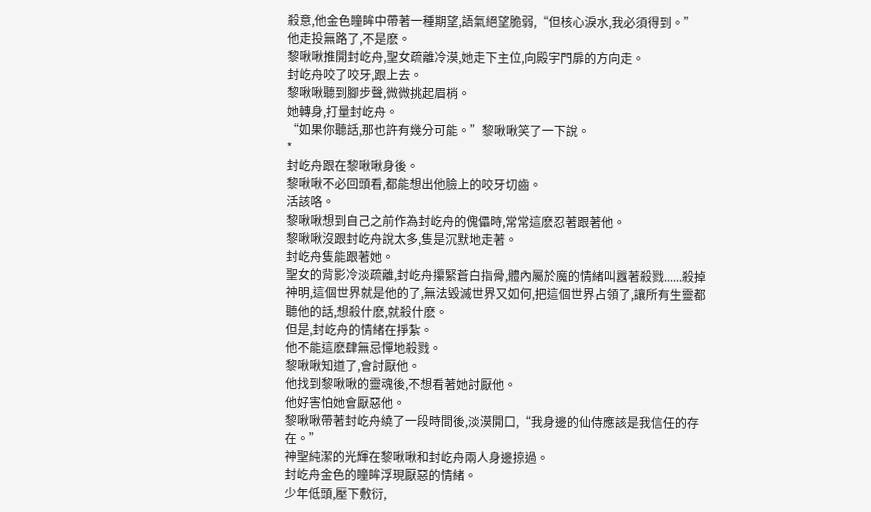殺意,他金色瞳眸中帶著一種期望,語氣絕望脆弱,“但核心淚水,我必須得到。”
他走投無路了,不是麽。
黎啾啾推開封屹舟,聖女疏離冷漠,她走下主位,向殿宇門扉的方向走。
封屹舟咬了咬牙,跟上去。
黎啾啾聽到腳步聲,微微挑起眉梢。
她轉身,打量封屹舟。
“如果你聽話,那也許有幾分可能。”黎啾啾笑了一下說。
*
封屹舟跟在黎啾啾身後。
黎啾啾不必回頭看,都能想出他臉上的咬牙切齒。
活該咯。
黎啾啾想到自己之前作為封屹舟的傀儡時,常常這麽忍著跟著他。
黎啾啾沒跟封屹舟說太多,隻是沉默地走著。
封屹舟隻能跟著她。
聖女的背影冷淡疏離,封屹舟攥緊蒼白指骨,體內屬於魔的情緒叫囂著殺戮......殺掉神明,這個世界就是他的了,無法毀滅世界又如何,把這個世界占領了,讓所有生靈都聽他的話,想殺什麽,就殺什麽。
但是,封屹舟的情緒在掙紮。
他不能這麽肆無忌憚地殺戮。
黎啾啾知道了,會討厭他。
他找到黎啾啾的靈魂後,不想看著她討厭他。
他好害怕她會厭惡他。
黎啾啾帶著封屹舟繞了一段時間後,淡漠開口,“我身邊的仙侍應該是我信任的存在。”
神聖純潔的光輝在黎啾啾和封屹舟兩人身邊掠過。
封屹舟金色的瞳眸浮現厭惡的情緒。
少年低頭,壓下敷衍,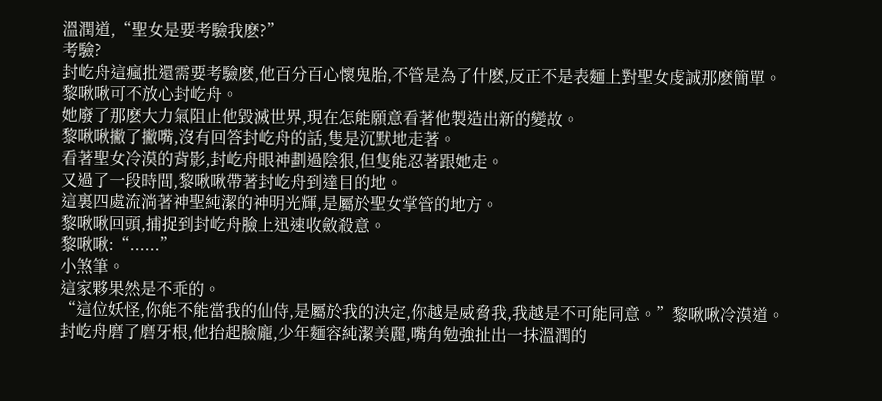溫潤道,“聖女是要考驗我麽?”
考驗?
封屹舟這瘋批還需要考驗麽,他百分百心懷鬼胎,不管是為了什麽,反正不是表麵上對聖女虔誠那麽簡單。
黎啾啾可不放心封屹舟。
她廢了那麽大力氣阻止他毀滅世界,現在怎能願意看著他製造出新的變故。
黎啾啾撇了撇嘴,沒有回答封屹舟的話,隻是沉默地走著。
看著聖女冷漠的背影,封屹舟眼神劃過陰狠,但隻能忍著跟她走。
又過了一段時間,黎啾啾帶著封屹舟到達目的地。
這裏四處流淌著神聖純潔的神明光輝,是屬於聖女掌管的地方。
黎啾啾回頭,捕捉到封屹舟臉上迅速收斂殺意。
黎啾啾:“......”
小煞筆。
這家夥果然是不乖的。
“這位妖怪,你能不能當我的仙侍,是屬於我的決定,你越是威脅我,我越是不可能同意。”黎啾啾冷漠道。
封屹舟磨了磨牙根,他抬起臉龐,少年麵容純潔美麗,嘴角勉強扯出一抹溫潤的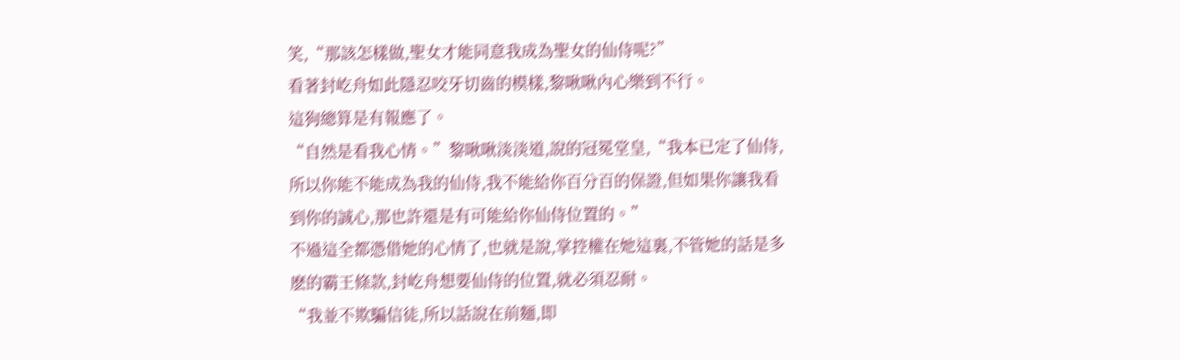笑,“那該怎樣做,聖女才能同意我成為聖女的仙侍呢?”
看著封屹舟如此隱忍咬牙切齒的模樣,黎啾啾內心樂到不行。
這狗總算是有報應了。
“自然是看我心情。”黎啾啾淡淡道,說的冠冕堂皇,“我本已定了仙侍,所以你能不能成為我的仙侍,我不能給你百分百的保證,但如果你讓我看到你的誠心,那也許還是有可能給你仙侍位置的。”
不過這全都憑借她的心情了,也就是說,掌控權在她這裏,不管她的話是多麽的霸王條款,封屹舟想要仙侍的位置,就必須忍耐。
“我並不欺騙信徒,所以話說在前麵,即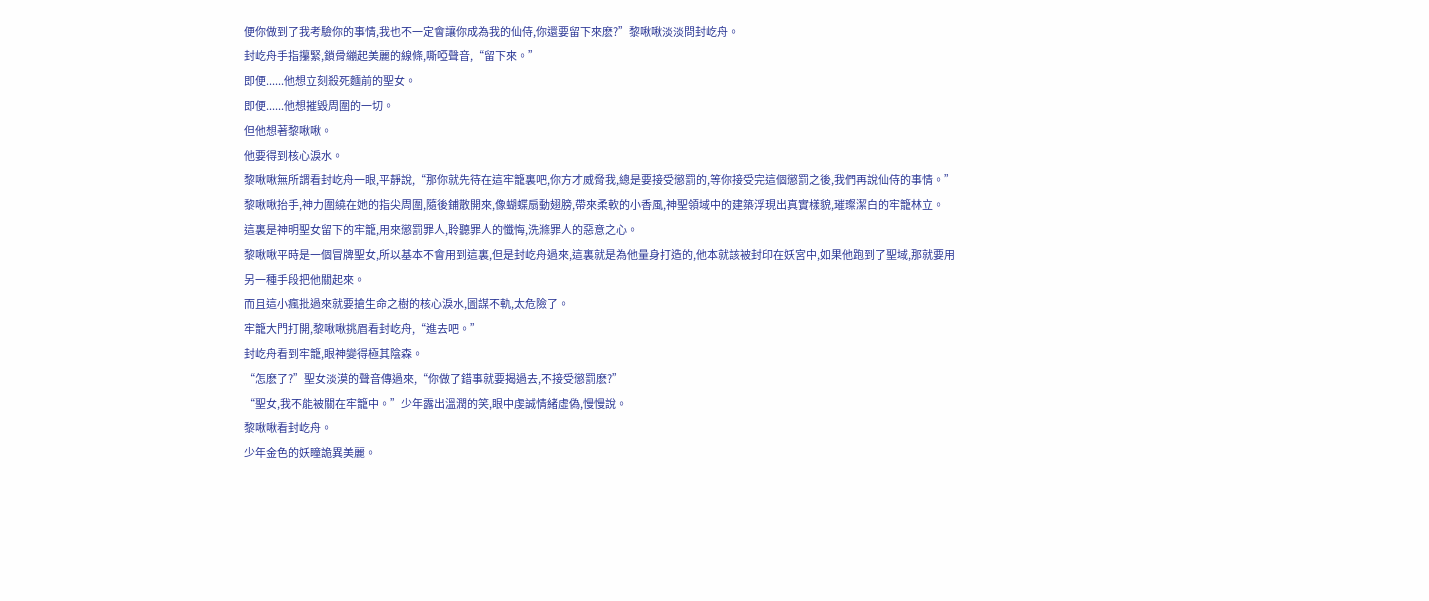便你做到了我考驗你的事情,我也不一定會讓你成為我的仙侍,你還要留下來麽?”黎啾啾淡淡問封屹舟。
封屹舟手指攥緊,鎖骨繃起美麗的線條,嘶啞聲音,“留下來。”
即便......他想立刻殺死麵前的聖女。
即便......他想摧毀周圍的一切。
但他想著黎啾啾。
他要得到核心淚水。
黎啾啾無所謂看封屹舟一眼,平靜說,“那你就先待在這牢籠裏吧,你方才威脅我,總是要接受懲罰的,等你接受完這個懲罰之後,我們再說仙侍的事情。”
黎啾啾抬手,神力圍繞在她的指尖周圍,隨後鋪散開來,像蝴蝶扇動翅膀,帶來柔軟的小香風,神聖領域中的建築浮現出真實樣貌,璀璨潔白的牢籠林立。
這裏是神明聖女留下的牢籠,用來懲罰罪人,聆聽罪人的懺悔,洗滌罪人的惡意之心。
黎啾啾平時是一個冒牌聖女,所以基本不會用到這裏,但是封屹舟過來,這裏就是為他量身打造的,他本就該被封印在妖宮中,如果他跑到了聖域,那就要用另一種手段把他關起來。
而且這小瘋批過來就要搶生命之樹的核心淚水,圖謀不軌,太危險了。
牢籠大門打開,黎啾啾挑眉看封屹舟,“進去吧。”
封屹舟看到牢籠,眼神變得極其陰森。
“怎麽了?”聖女淡漠的聲音傳過來,“你做了錯事就要揭過去,不接受懲罰麽?”
“聖女,我不能被關在牢籠中。”少年露出溫潤的笑,眼中虔誠情緒虛偽,慢慢說。
黎啾啾看封屹舟。
少年金色的妖瞳詭異美麗。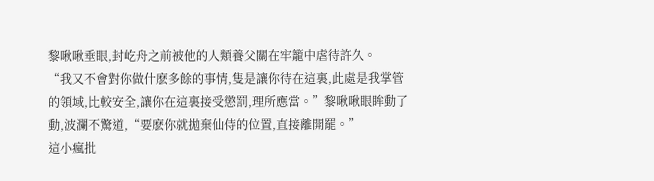黎啾啾垂眼,封屹舟之前被他的人類養父關在牢籠中虐待許久。
“我又不會對你做什麽多餘的事情,隻是讓你待在這裏,此處是我掌管的領域,比較安全,讓你在這裏接受懲罰,理所應當。”黎啾啾眼眸動了動,波瀾不驚道,“要麽你就拋棄仙侍的位置,直接離開罷。”
這小瘋批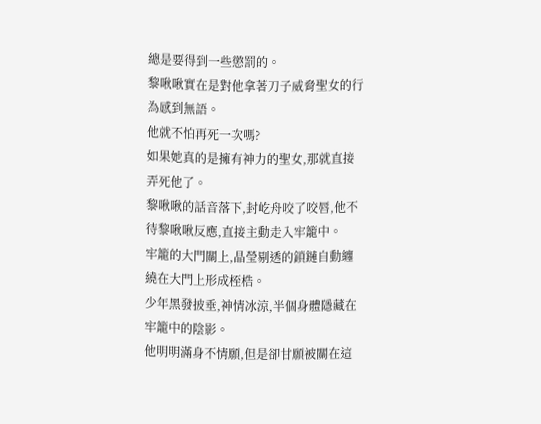總是要得到一些懲罰的。
黎啾啾實在是對他拿著刀子威脅聖女的行為感到無語。
他就不怕再死一次嗎?
如果她真的是擁有神力的聖女,那就直接弄死他了。
黎啾啾的話音落下,封屹舟咬了咬唇,他不待黎啾啾反應,直接主動走入牢籠中。
牢籠的大門關上,晶瑩剔透的鎖鏈自動纏繞在大門上形成桎梏。
少年黑發披垂,神情冰涼,半個身體隱藏在牢籠中的陰影。
他明明滿身不情願,但是卻甘願被關在這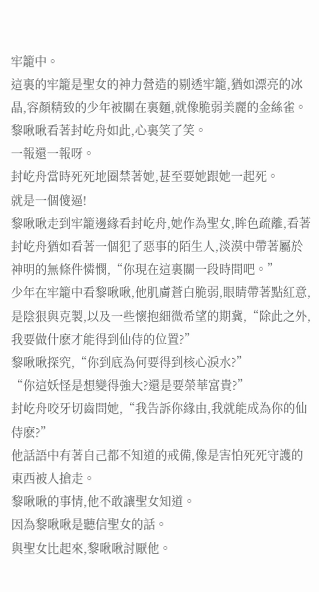牢籠中。
這裏的牢籠是聖女的神力營造的剔透牢籠,猶如漂亮的冰晶,容顏精致的少年被關在裏麵,就像脆弱美麗的金絲雀。
黎啾啾看著封屹舟如此,心裏笑了笑。
一報還一報呀。
封屹舟當時死死地圈禁著她,甚至要她跟她一起死。
就是一個傻逼!
黎啾啾走到牢籠邊緣看封屹舟,她作為聖女,眸色疏離,看著封屹舟猶如看著一個犯了惡事的陌生人,淡漠中帶著屬於神明的無條件憐憫,“你現在這裏關一段時間吧。”
少年在牢籠中看黎啾啾,他肌膚蒼白脆弱,眼睛帶著點紅意,是陰狠與克製,以及一些懷抱細微希望的期冀,“除此之外,我要做什麽才能得到仙侍的位置?”
黎啾啾探究,“你到底為何要得到核心淚水?”
“你這妖怪是想變得強大?還是要榮華富貴?”
封屹舟咬牙切齒問她,“我告訴你緣由,我就能成為你的仙侍麽?”
他話語中有著自己都不知道的戒備,像是害怕死死守護的東西被人搶走。
黎啾啾的事情,他不敢讓聖女知道。
因為黎啾啾是聽信聖女的話。
與聖女比起來,黎啾啾討厭他。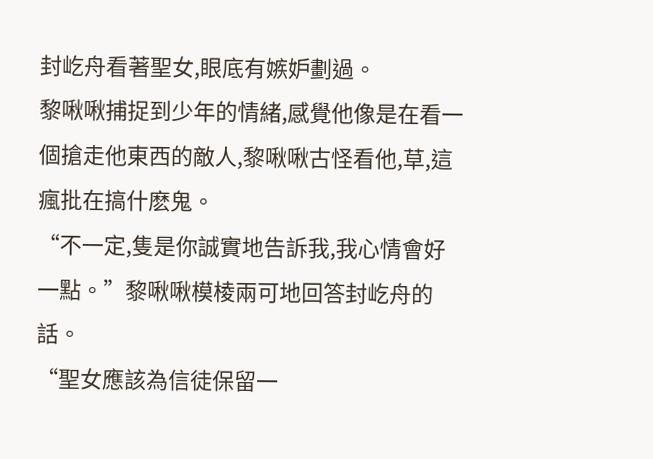封屹舟看著聖女,眼底有嫉妒劃過。
黎啾啾捕捉到少年的情緒,感覺他像是在看一個搶走他東西的敵人,黎啾啾古怪看他,草,這瘋批在搞什麽鬼。
“不一定,隻是你誠實地告訴我,我心情會好一點。”黎啾啾模棱兩可地回答封屹舟的話。
“聖女應該為信徒保留一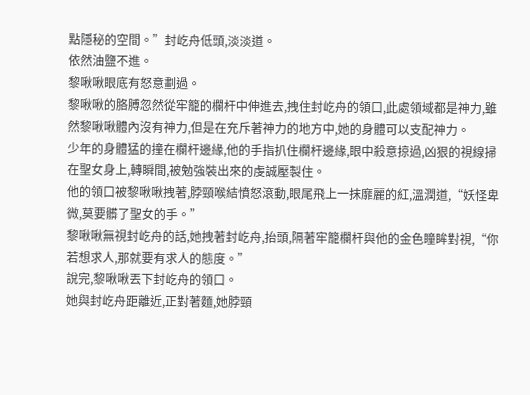點隱秘的空間。”封屹舟低頭,淡淡道。
依然油鹽不進。
黎啾啾眼底有怒意劃過。
黎啾啾的胳膊忽然從牢籠的欄杆中伸進去,拽住封屹舟的領口,此處領域都是神力,雖然黎啾啾體內沒有神力,但是在充斥著神力的地方中,她的身體可以支配神力。
少年的身體猛的撞在欄杆邊緣,他的手指扒住欄杆邊緣,眼中殺意掠過,凶狠的視線掃在聖女身上,轉瞬間,被勉強裝出來的虔誠壓製住。
他的領口被黎啾啾拽著,脖頸喉結憤怒滾動,眼尾飛上一抹靡麗的紅,溫潤道,“妖怪卑微,莫要髒了聖女的手。”
黎啾啾無視封屹舟的話,她拽著封屹舟,抬頭,隔著牢籠欄杆與他的金色瞳眸對視,“你若想求人,那就要有求人的態度。”
說完,黎啾啾丟下封屹舟的領口。
她與封屹舟距離近,正對著麵,她脖頸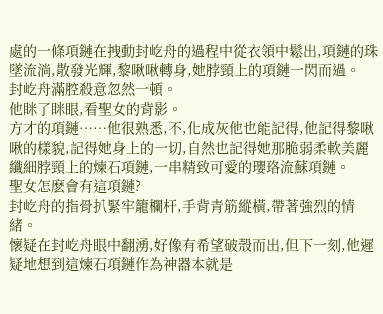處的一條項鏈在拽動封屹舟的過程中從衣領中鬆出,項鏈的珠墜流淌,散發光輝,黎啾啾轉身,她脖頸上的項鏈一閃而過。
封屹舟滿腔殺意忽然一頓。
他眯了眯眼,看聖女的背影。
方才的項鏈……他很熟悉,不,化成灰他也能記得,他記得黎啾啾的樣貌,記得她身上的一切,自然也記得她那脆弱柔軟美麗纖細脖頸上的煉石項鏈,一串精致可愛的瓔珞流蘇項鏈。
聖女怎麽會有這項鏈?
封屹舟的指骨扒緊牢籠欄杆,手背青筋縱橫,帶著強烈的情緒。
懷疑在封屹舟眼中翻湧,好像有希望破殼而出,但下一刻,他遲疑地想到這煉石項鏈作為神器本就是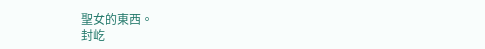聖女的東西。
封屹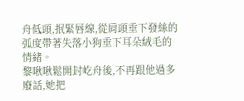舟低頭,抿緊唇線,從肩頭垂下發絲的弧度帶著失落小狗垂下耳朵絨毛的情緒。
黎啾啾鬆開封屹舟後,不再跟他過多廢話,她把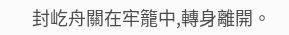封屹舟關在牢籠中,轉身離開。